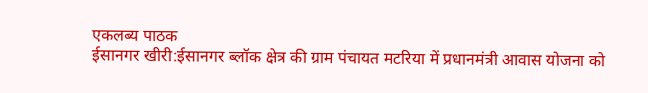एकलब्य पाठक
ईसानगर खीरी:ईसानगर ब्लॉक क्षेत्र की ग्राम पंचायत मटरिया में प्रधानमंत्री आवास योजना को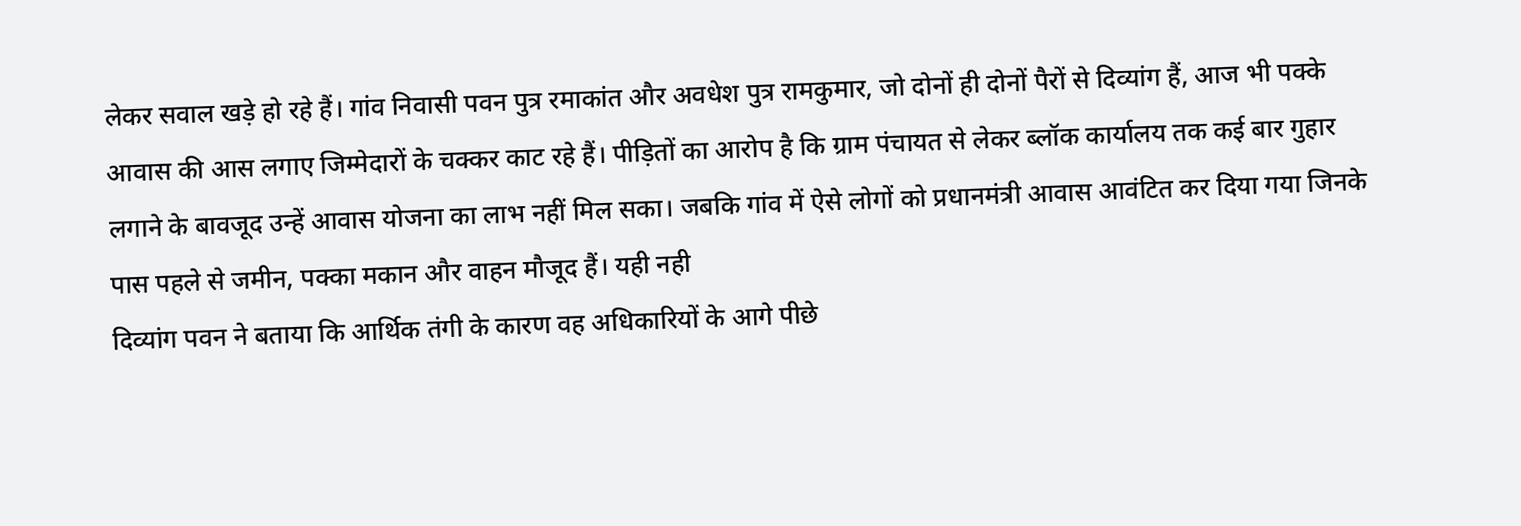लेकर सवाल खड़े हो रहे हैं। गांव निवासी पवन पुत्र रमाकांत और अवधेश पुत्र रामकुमार, जो दोनों ही दोनों पैरों से दिव्यांग हैं, आज भी पक्के आवास की आस लगाए जिम्मेदारों के चक्कर काट रहे हैं। पीड़ितों का आरोप है कि ग्राम पंचायत से लेकर ब्लॉक कार्यालय तक कई बार गुहार लगाने के बावजूद उन्हें आवास योजना का लाभ नहीं मिल सका। जबकि गांव में ऐसे लोगों को प्रधानमंत्री आवास आवंटित कर दिया गया जिनके पास पहले से जमीन, पक्का मकान और वाहन मौजूद हैं। यही नही
दिव्यांग पवन ने बताया कि आर्थिक तंगी के कारण वह अधिकारियों के आगे पीछे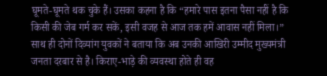घूमते-घूमते थक चुके हैं। उसका कहना है कि “हमारे पास इतना पैसा नहीं है कि किसी की जेब गर्म कर सकें, इसी वजह से आज तक हमें आवास नहीं मिला।” साथ ही दोनों दिव्यांग युवकों ने बताया कि अब उनकी आखिरी उम्मीद मुख्यमंत्री जनता दरबार से है। किराए-भाड़े की व्यवस्था होते ही वह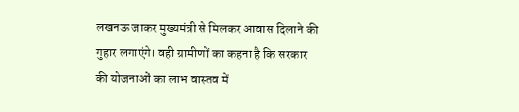लखनऊ जाकर मुख्यमंत्री से मिलकर आवास दिलाने की गुहार लगाएंगे। वही ग्रामीणों का कहना है कि सरकार की योजनाओं का लाभ वास्तव में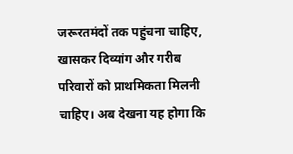जरूरतमंदों तक पहुंचना चाहिए, खासकर दिव्यांग और गरीब परिवारों को प्राथमिकता मिलनी चाहिए। अब देखना यह होगा कि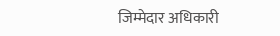जिम्मेदार अधिकारी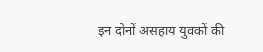इन दोनों असहाय युवकों की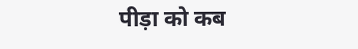पीड़ा को कब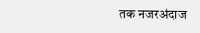तक नजरअंदाज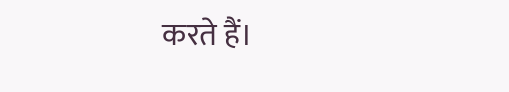करते हैं।